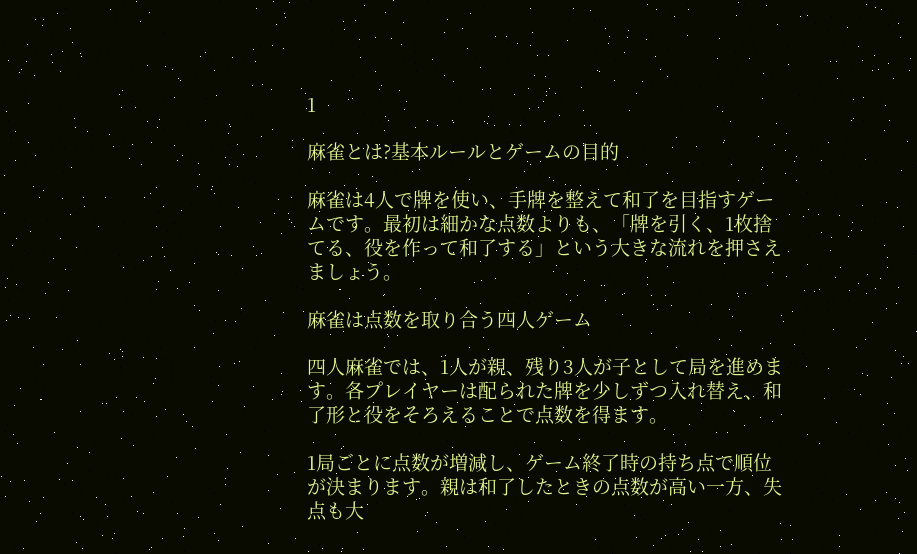1

麻雀とは?基本ルールとゲームの目的

麻雀は4人で牌を使い、手牌を整えて和了を目指すゲームです。最初は細かな点数よりも、「牌を引く、1枚捨てる、役を作って和了する」という大きな流れを押さえましょう。

麻雀は点数を取り合う四人ゲーム

四人麻雀では、1人が親、残り3人が子として局を進めます。各プレイヤーは配られた牌を少しずつ入れ替え、和了形と役をそろえることで点数を得ます。

1局ごとに点数が増減し、ゲーム終了時の持ち点で順位が決まります。親は和了したときの点数が高い一方、失点も大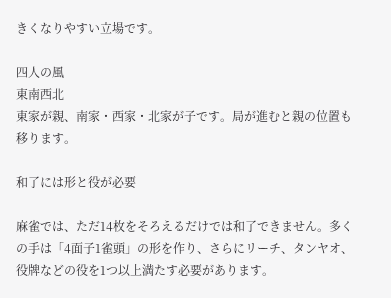きくなりやすい立場です。

四人の風
東南西北
東家が親、南家・西家・北家が子です。局が進むと親の位置も移ります。

和了には形と役が必要

麻雀では、ただ14枚をそろえるだけでは和了できません。多くの手は「4面子1雀頭」の形を作り、さらにリーチ、タンヤオ、役牌などの役を1つ以上満たす必要があります。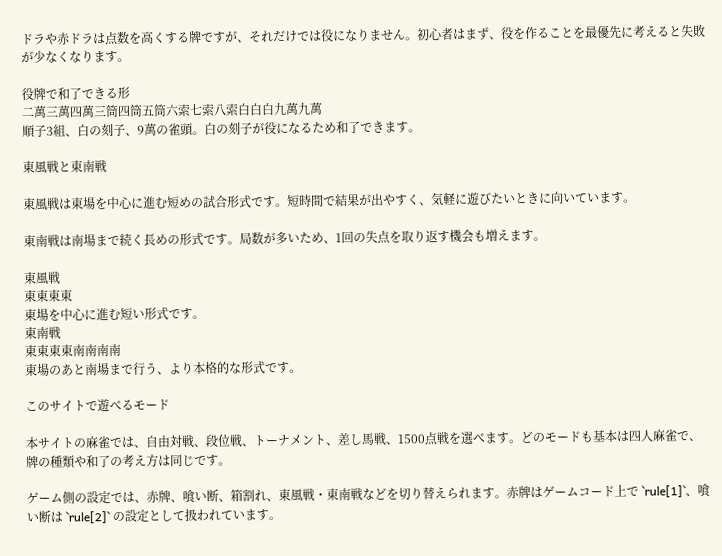ドラや赤ドラは点数を高くする牌ですが、それだけでは役になりません。初心者はまず、役を作ることを最優先に考えると失敗が少なくなります。

役牌で和了できる形
二萬三萬四萬三筒四筒五筒六索七索八索白白白九萬九萬
順子3組、白の刻子、9萬の雀頭。白の刻子が役になるため和了できます。

東風戦と東南戦

東風戦は東場を中心に進む短めの試合形式です。短時間で結果が出やすく、気軽に遊びたいときに向いています。

東南戦は南場まで続く長めの形式です。局数が多いため、1回の失点を取り返す機会も増えます。

東風戦
東東東東
東場を中心に進む短い形式です。
東南戦
東東東東南南南南
東場のあと南場まで行う、より本格的な形式です。

このサイトで遊べるモード

本サイトの麻雀では、自由対戦、段位戦、トーナメント、差し馬戦、1500点戦を選べます。どのモードも基本は四人麻雀で、牌の種類や和了の考え方は同じです。

ゲーム側の設定では、赤牌、喰い断、箱割れ、東風戦・東南戦などを切り替えられます。赤牌はゲームコード上で `rule[1]`、喰い断は `rule[2]` の設定として扱われています。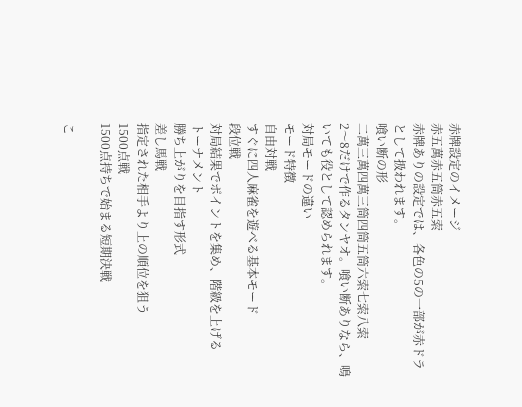赤牌設定のイメージ
赤五萬赤五筒赤五索
赤牌ありの設定では、各色の5の一部が赤ドラとして扱われます。
喰い断の形
二萬三萬四萬三筒四筒五筒六索七索八索
2〜8だけで作るタンヤオ。喰い断ありなら、鳴いても役として認められます。
対局モードの違い
モード特徴
自由対戦
すぐに四人麻雀を遊べる基本モード
段位戦
対局結果でポイントを集め、階級を上げる
トーナメント
勝ち上がりを目指す形式
差し馬戦
指定された相手より上の順位を狙う
1500点戦
1500点持ちで始まる短期決戦

こ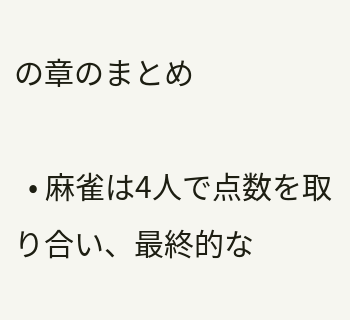の章のまとめ

  • 麻雀は4人で点数を取り合い、最終的な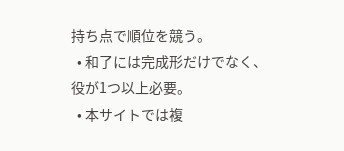持ち点で順位を競う。
  • 和了には完成形だけでなく、役が1つ以上必要。
  • 本サイトでは複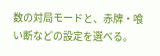数の対局モードと、赤牌・喰い断などの設定を選べる。